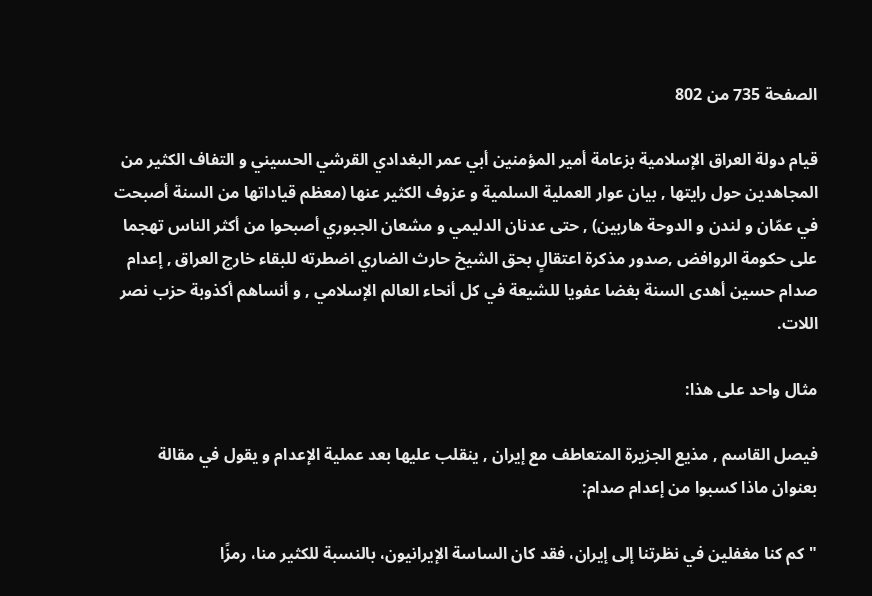الصفحة 735 من 802

قيام دولة العراق الإسلامية بزعامة أمير المؤمنين أبي عمر البغدادي القرشي الحسيني و التفاف الكثير من المجاهدين حول رايتها , بيان عوار العملية السلمية و عزوف الكثير عنها (معظم قياداتها من السنة أصبحت في عمّان و لندن و الدوحة هاربين) , حتى عدنان الدليمي و مشعان الجبوري أصبحوا من أكثر الناس تهجما على حكومة الروافض ,صدور مذكرة اعتقالٍ بحق الشيخ حارث الضاري اضطرته للبقاء خارج العراق , إعدام صدام حسين أهدى السنة بغضا عفويا للشيعة في كل أنحاء العالم الإسلامي , و أنساهم أكذوبة حزب نصر اللات.

مثال واحد على هذا:

فيصل القاسم , مذيع الجزيرة المتعاطف مع إيران , ينقلب عليها بعد عملية الإعدام و يقول في مقالة بعنوان ماذا كسبوا من إعدام صدام:

"كم كنا مغفلين في نظرتنا إلى إيران، فقد كان الساسة الإيرانيون، بالنسبة للكثير منا، رمزًا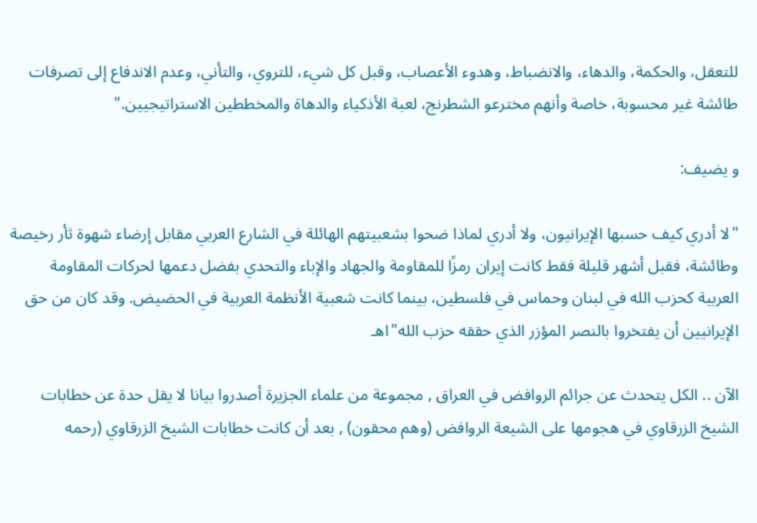للتعقل، والحكمة، والدهاء، والانضباط، وهدوء الأعصاب، وقبل كل شيء، للتروي، والتأني، وعدم الاندفاع إلى تصرفات طائشة غير محسوبة، خاصة وأنهم مخترعو الشطرنج، لعبة الأذكياء والدهاة والمخططين الاستراتيجيين."

و يضيف:

"لا أدري كيف حسبها الإيرانيون، ولا أدري لماذا ضحوا بشعبيتهم الهائلة في الشارع العربي مقابل إرضاء شهوة ثأر رخيصة وطائشة، فقبل أشهر قليلة فقط كانت إيران رمزًا للمقاومة والجهاد والإباء والتحدي بفضل دعمها لحركات المقاومة العربية كحزب الله في لبنان وحماس في فلسطين، بينما كانت شعبية الأنظمة العربية في الحضيض. وقد كان من حق الإيرانيين أن يفتخروا بالنصر المؤزر الذي حققه حزب الله"اهـ

الآن .. الكل يتحدث عن جرائم الروافض في العراق , مجموعة من علماء الجزيرة أصدروا بيانا لا يقل حدة عن خطابات الشيخ الزرقاوي في هجومها على الشيعة الروافض (وهم محقون) , بعد أن كانت خطابات الشيخ الزرقاوي (رحمه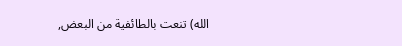الله) تنعت بالطائفية من البعض,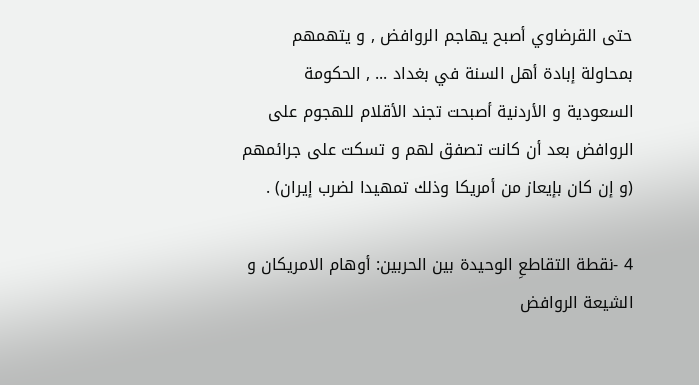حتى القرضاوي أصبح يهاجم الروافض , و يتهمهم بمحاولة إبادة أهل السنة في بغداد ... , الحكومة السعودية و الأردنية أصبحت تجند الأقلام للهجوم على الروافض بعد أن كانت تصفق لهم و تسكت على جرائمهم (و إن كان بإيعاز من أمريكا وذلك تمهيدا لضرب إيران) .

4 -نقطة التقاطعِ الوحيدة بين الحربين: أوهام الامريكان و الشيعة الروافض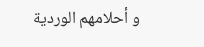و أحلامهم الوردية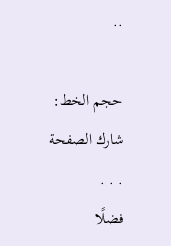..

حجم الخط:
شارك الصفحة
. . .
فضلًا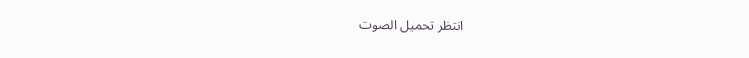انتظر تحميل الصوت